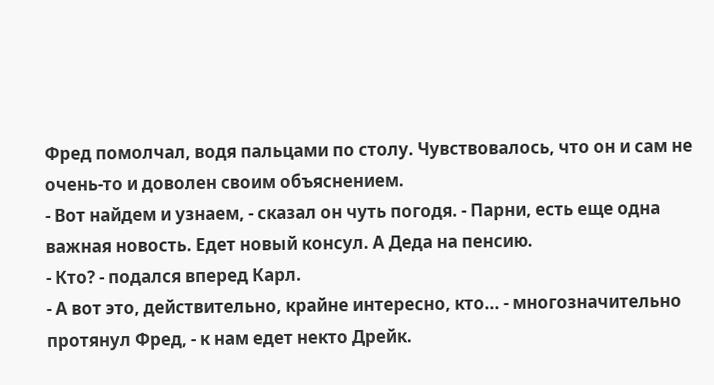Фред помолчал, водя пальцами по столу. Чувствовалось, что он и сам не очень-то и доволен своим объяснением.
- Вот найдем и узнаем, - сказал он чуть погодя. - Парни, есть еще одна важная новость. Едет новый консул. А Деда на пенсию.
- Кто? - подался вперед Карл.
- А вот это, действительно, крайне интересно, кто... - многозначительно протянул Фред, - к нам едет некто Дрейк.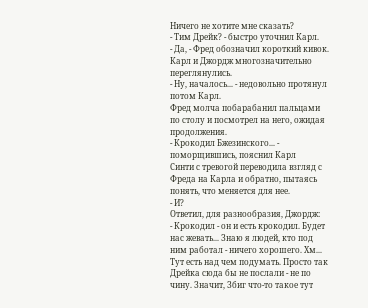Ничего не хотите мне сказать?
- Тим Дрейк? - быстро уточнил Карл.
- Да, - Фред обозначил короткий кивок.
Карл и Джордж многозначительно переглянулись.
- Ну, началось... - недовольно протянул потом Карл.
Фред молча побарабанил пальцами по столу и посмотрел на него, ожидая продолжения.
- Крокодил Бжезинского... - поморщившись, пояснил Карл
Синти с тревогой переводила взгляд с Фреда на Карла и обратно, пытаясь понять, что меняется для нее.
- И?
Ответил, для разнообразия, Джордж:
- Крокодил - он и есть крокодил. Будет нас жевать... Знаю я людей, кто под ним работал - ничего хорошего. Хм... Тут есть над чем подумать. Просто так Дрейка сюда бы не послали - не по чину. Значит, Збиг что-то такое тут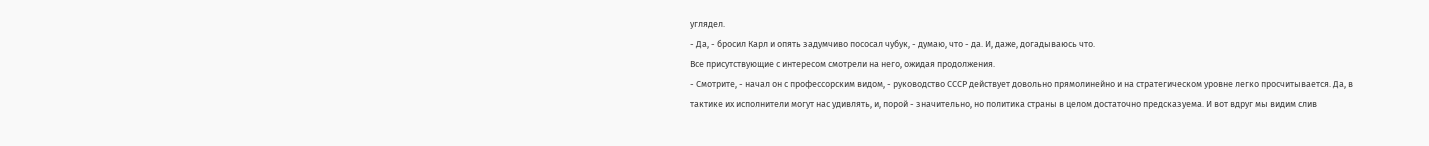углядел.
- Да, - бросил Карл и опять задумчиво пососал чубук, - думаю, что - да. И, даже, догадываюсь что.
Все присутствующие с интересом смотрели на него, ожидая продолжения.
- Смотрите, - начал он с профессорским видом, - руководство СССР действует довольно прямолинейно и на стратегическом уровне легко просчитывается. Да, в тактике их исполнители могут нас удивлять, и, порой - значительно, но политика страны в целом достаточно предсказуема. И вот вдруг мы видим слив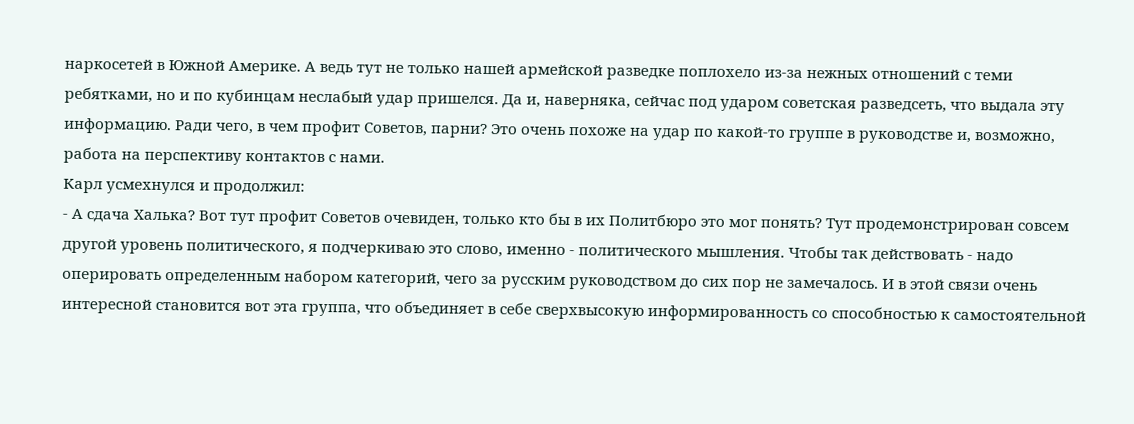наркосетей в Южной Америке. А ведь тут не только нашей армейской разведке поплохело из-за нежных отношений с теми ребятками, но и по кубинцам неслабый удар пришелся. Да и, наверняка, сейчас под ударом советская разведсеть, что выдала эту информацию. Ради чего, в чем профит Советов, парни? Это очень похоже на удар по какой-то группе в руководстве и, возможно, работа на перспективу контактов с нами.
Карл усмехнулся и продолжил:
- А сдача Халька? Вот тут профит Советов очевиден, только кто бы в их Политбюро это мог понять? Тут продемонстрирован совсем другой уровень политического, я подчеркиваю это слово, именно - политического мышления. Чтобы так действовать - надо оперировать определенным набором категорий, чего за русским руководством до сих пор не замечалось. И в этой связи очень интересной становится вот эта группа, что объединяет в себе сверхвысокую информированность со способностью к самостоятельной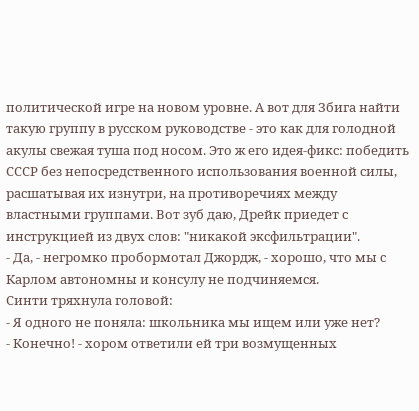политической игре на новом уровне. А вот для Збига найти такую группу в русском руководстве - это как для голодной акулы свежая туша под носом. Это ж его идея-фикс: победить СССР без непосредственного использования военной силы, расшатывая их изнутри, на противоречиях между властными группами. Вот зуб даю, Дрейк приедет с инструкцией из двух слов: "никакой эксфильтрации".
- Да, - негромко пробормотал Джордж, - хорошо, что мы с Карлом автономны и консулу не подчиняемся.
Синти тряхнула головой:
- Я одного не поняла: школьника мы ищем или уже нет?
- Конечно! - хором ответили ей три возмущенных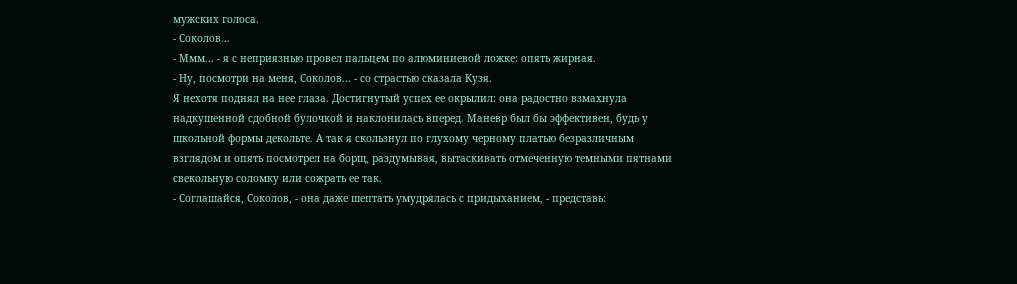мужских голоса.
- Соколов...
- Ммм... - я с неприязнью провел пальцем по алюминиевой ложке: опять жирная.
- Ну, посмотри на меня, Соколов... - со страстью сказала Кузя.
Я нехотя поднял на нее глаза. Достигнутый успех ее окрылил: она радостно взмахнула надкушенной сдобной булочкой и наклонилась вперед. Маневр был бы эффективен, будь у школьной формы декольте. А так я скользнул по глухому черному платью безразличным взглядом и опять посмотрел на борщ, раздумывая, вытаскивать отмеченную темными пятнами свекольную соломку или сожрать ее так.
- Соглашайся, Соколов, - она даже шептать умудрялась с придыханием, - представь: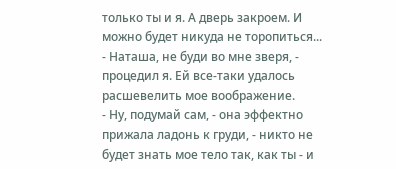только ты и я. А дверь закроем. И можно будет никуда не торопиться...
- Наташа, не буди во мне зверя, - процедил я. Ей все-таки удалось расшевелить мое воображение.
- Ну, подумай сам, - она эффектно прижала ладонь к груди, - никто не будет знать мое тело так, как ты - и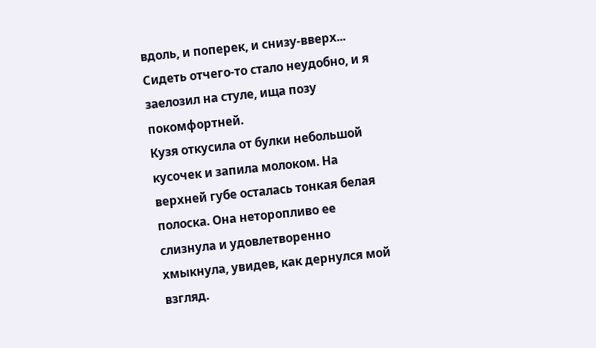вдоль, и поперек, и снизу-вверх...
Сидеть отчего-то стало неудобно, и я заелозил на стуле, ища позу покомфортней.
Кузя откусила от булки небольшой кусочек и запила молоком. На верхней губе осталась тонкая белая полоска. Она неторопливо ее слизнула и удовлетворенно хмыкнула, увидев, как дернулся мой взгляд.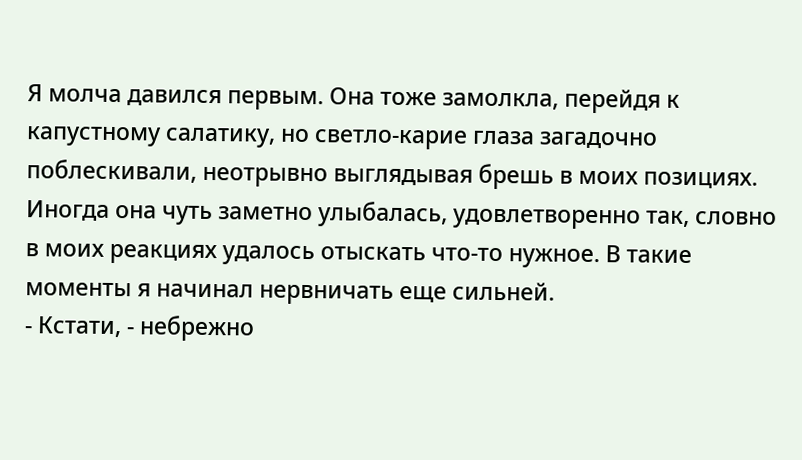Я молча давился первым. Она тоже замолкла, перейдя к капустному салатику, но светло-карие глаза загадочно поблескивали, неотрывно выглядывая брешь в моих позициях. Иногда она чуть заметно улыбалась, удовлетворенно так, словно в моих реакциях удалось отыскать что-то нужное. В такие моменты я начинал нервничать еще сильней.
- Кстати, - небрежно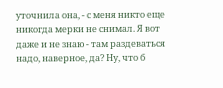уточнила она, - с меня никто еще никогда мерки не снимал. Я вот даже и не знаю - там раздеваться надо, наверное, да? Ну, что б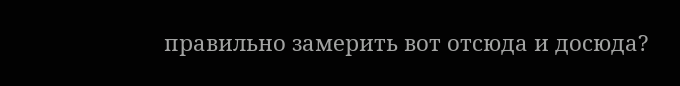правильно замерить вот отсюда и досюда?